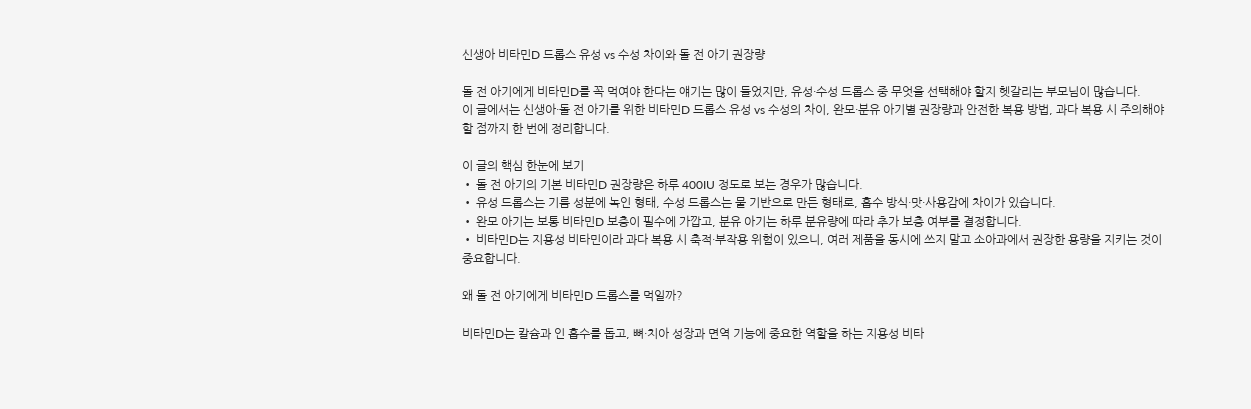신생아 비타민D 드롭스 유성 vs 수성 차이와 돌 전 아기 권장량

돌 전 아기에게 비타민D를 꼭 먹여야 한다는 얘기는 많이 들었지만, 유성·수성 드롭스 중 무엇을 선택해야 할지 헷갈리는 부모님이 많습니다.
이 글에서는 신생아·돌 전 아기를 위한 비타민D 드롭스 유성 vs 수성의 차이, 완모·분유 아기별 권장량과 안전한 복용 방법, 과다 복용 시 주의해야 할 점까지 한 번에 정리합니다.

이 글의 핵심 한눈에 보기
• 돌 전 아기의 기본 비타민D 권장량은 하루 400IU 정도로 보는 경우가 많습니다.
• 유성 드롭스는 기름 성분에 녹인 형태, 수성 드롭스는 물 기반으로 만든 형태로, 흡수 방식·맛·사용감에 차이가 있습니다.
• 완모 아기는 보통 비타민D 보충이 필수에 가깝고, 분유 아기는 하루 분유량에 따라 추가 보충 여부를 결정합니다.
• 비타민D는 지용성 비타민이라 과다 복용 시 축적·부작용 위험이 있으니, 여러 제품을 동시에 쓰지 말고 소아과에서 권장한 용량을 지키는 것이 중요합니다.

왜 돌 전 아기에게 비타민D 드롭스를 먹일까?

비타민D는 칼슘과 인 흡수를 돕고, 뼈·치아 성장과 면역 기능에 중요한 역할을 하는 지용성 비타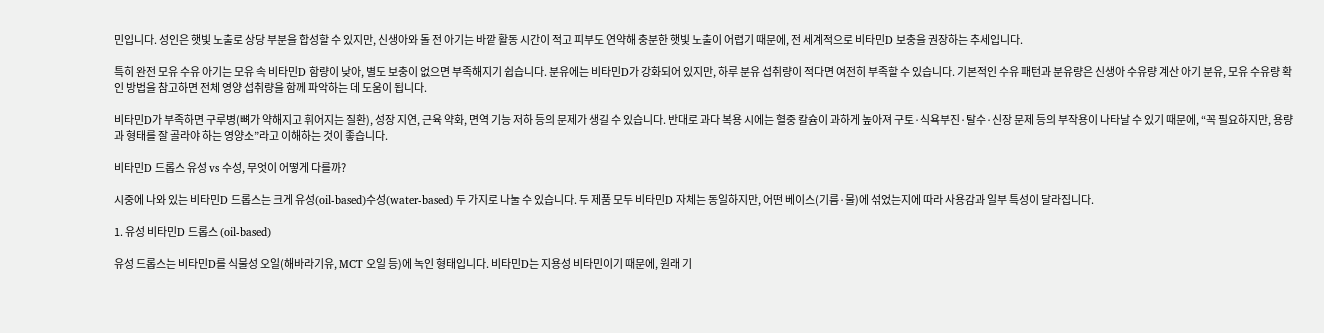민입니다. 성인은 햇빛 노출로 상당 부분을 합성할 수 있지만, 신생아와 돌 전 아기는 바깥 활동 시간이 적고 피부도 연약해 충분한 햇빛 노출이 어렵기 때문에, 전 세계적으로 비타민D 보충을 권장하는 추세입니다.

특히 완전 모유 수유 아기는 모유 속 비타민D 함량이 낮아, 별도 보충이 없으면 부족해지기 쉽습니다. 분유에는 비타민D가 강화되어 있지만, 하루 분유 섭취량이 적다면 여전히 부족할 수 있습니다. 기본적인 수유 패턴과 분유량은 신생아 수유량 계산 아기 분유, 모유 수유량 확인 방법을 참고하면 전체 영양 섭취량을 함께 파악하는 데 도움이 됩니다.

비타민D가 부족하면 구루병(뼈가 약해지고 휘어지는 질환), 성장 지연, 근육 약화, 면역 기능 저하 등의 문제가 생길 수 있습니다. 반대로 과다 복용 시에는 혈중 칼슘이 과하게 높아져 구토·식욕부진·탈수·신장 문제 등의 부작용이 나타날 수 있기 때문에, “꼭 필요하지만, 용량과 형태를 잘 골라야 하는 영양소”라고 이해하는 것이 좋습니다.

비타민D 드롭스 유성 vs 수성, 무엇이 어떻게 다를까?

시중에 나와 있는 비타민D 드롭스는 크게 유성(oil-based)수성(water-based) 두 가지로 나눌 수 있습니다. 두 제품 모두 비타민D 자체는 동일하지만, 어떤 베이스(기름·물)에 섞었는지에 따라 사용감과 일부 특성이 달라집니다.

1. 유성 비타민D 드롭스 (oil-based)

유성 드롭스는 비타민D를 식물성 오일(해바라기유, MCT 오일 등)에 녹인 형태입니다. 비타민D는 지용성 비타민이기 때문에, 원래 기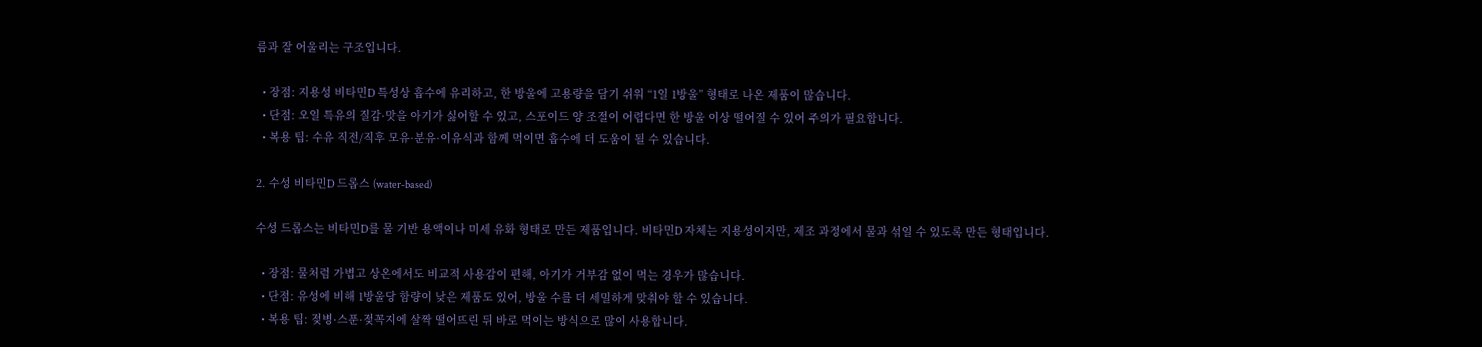름과 잘 어울리는 구조입니다.

  • 장점: 지용성 비타민D 특성상 흡수에 유리하고, 한 방울에 고용량을 담기 쉬워 “1일 1방울” 형태로 나온 제품이 많습니다.
  • 단점: 오일 특유의 질감·맛을 아기가 싫어할 수 있고, 스포이드 양 조절이 어렵다면 한 방울 이상 떨어질 수 있어 주의가 필요합니다.
  • 복용 팁: 수유 직전/직후 모유·분유·이유식과 함께 먹이면 흡수에 더 도움이 될 수 있습니다.

2. 수성 비타민D 드롭스 (water-based)

수성 드롭스는 비타민D를 물 기반 용액이나 미세 유화 형태로 만든 제품입니다. 비타민D 자체는 지용성이지만, 제조 과정에서 물과 섞일 수 있도록 만든 형태입니다.

  • 장점: 물처럼 가볍고 상온에서도 비교적 사용감이 편해, 아기가 거부감 없이 먹는 경우가 많습니다.
  • 단점: 유성에 비해 1방울당 함량이 낮은 제품도 있어, 방울 수를 더 세밀하게 맞춰야 할 수 있습니다.
  • 복용 팁: 젖병·스푼·젖꼭지에 살짝 떨어뜨린 뒤 바로 먹이는 방식으로 많이 사용합니다.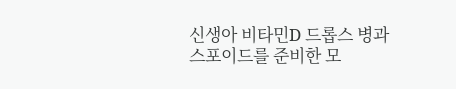신생아 비타민D 드롭스 병과 스포이드를 준비한 모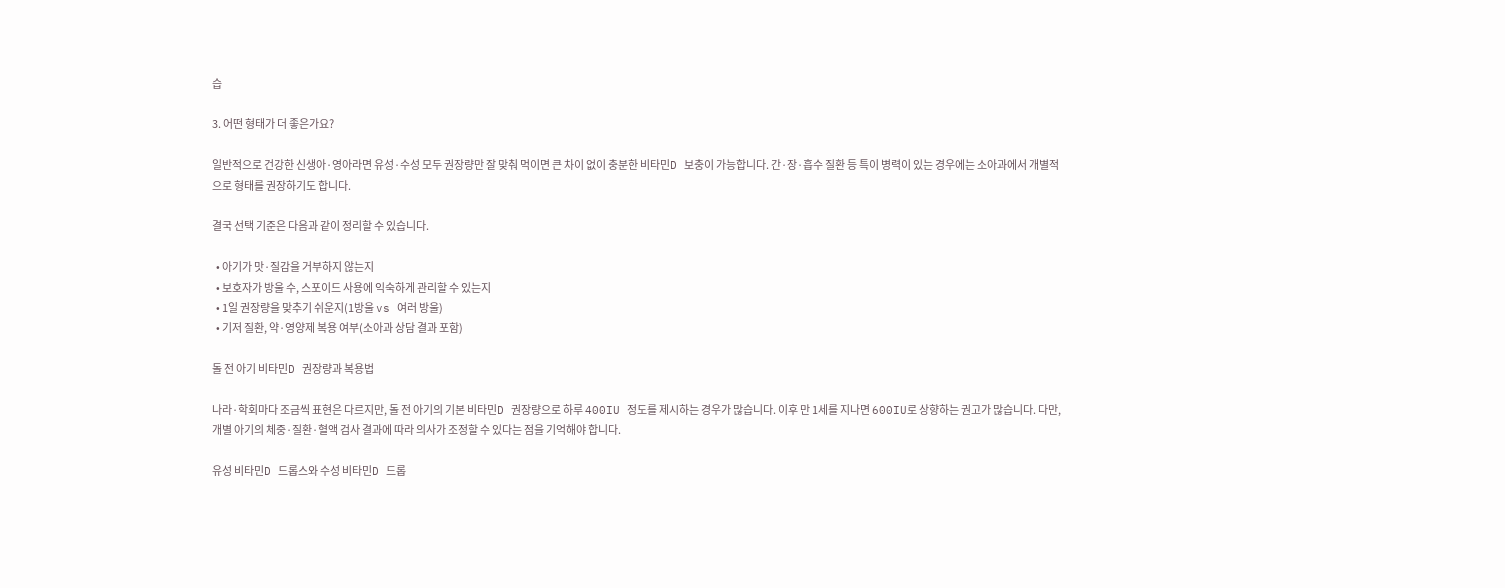습

3. 어떤 형태가 더 좋은가요?

일반적으로 건강한 신생아·영아라면 유성·수성 모두 권장량만 잘 맞춰 먹이면 큰 차이 없이 충분한 비타민D 보충이 가능합니다. 간·장·흡수 질환 등 특이 병력이 있는 경우에는 소아과에서 개별적으로 형태를 권장하기도 합니다.

결국 선택 기준은 다음과 같이 정리할 수 있습니다.

  • 아기가 맛·질감을 거부하지 않는지
  • 보호자가 방울 수, 스포이드 사용에 익숙하게 관리할 수 있는지
  • 1일 권장량을 맞추기 쉬운지(1방울 vs 여러 방울)
  • 기저 질환, 약·영양제 복용 여부(소아과 상담 결과 포함)

돌 전 아기 비타민D 권장량과 복용법

나라·학회마다 조금씩 표현은 다르지만, 돌 전 아기의 기본 비타민D 권장량으로 하루 400IU 정도를 제시하는 경우가 많습니다. 이후 만 1세를 지나면 600IU로 상향하는 권고가 많습니다. 다만, 개별 아기의 체중·질환·혈액 검사 결과에 따라 의사가 조정할 수 있다는 점을 기억해야 합니다.

유성 비타민D 드롭스와 수성 비타민D 드롭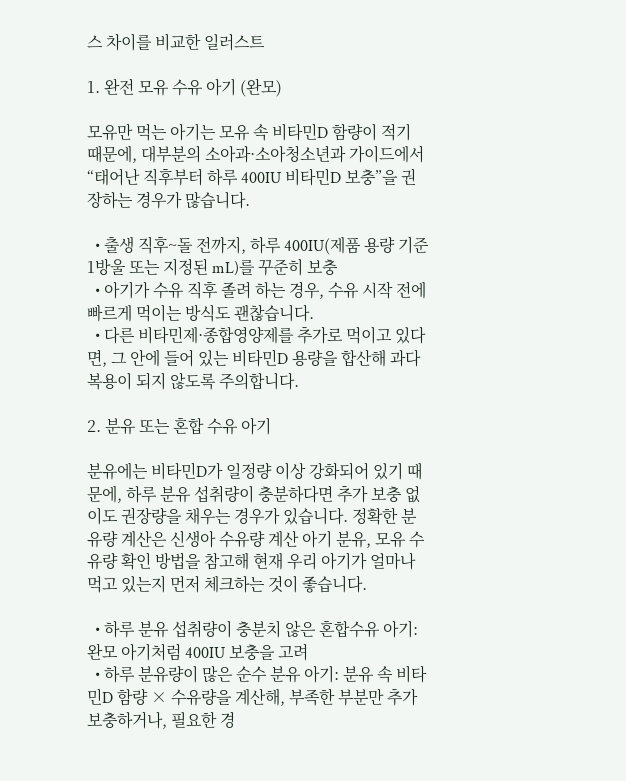스 차이를 비교한 일러스트

1. 완전 모유 수유 아기 (완모)

모유만 먹는 아기는 모유 속 비타민D 함량이 적기 때문에, 대부분의 소아과·소아청소년과 가이드에서 “태어난 직후부터 하루 400IU 비타민D 보충”을 권장하는 경우가 많습니다.

  • 출생 직후~돌 전까지, 하루 400IU(제품 용량 기준 1방울 또는 지정된 mL)를 꾸준히 보충
  • 아기가 수유 직후 졸려 하는 경우, 수유 시작 전에 빠르게 먹이는 방식도 괜찮습니다.
  • 다른 비타민제·종합영양제를 추가로 먹이고 있다면, 그 안에 들어 있는 비타민D 용량을 합산해 과다 복용이 되지 않도록 주의합니다.

2. 분유 또는 혼합 수유 아기

분유에는 비타민D가 일정량 이상 강화되어 있기 때문에, 하루 분유 섭취량이 충분하다면 추가 보충 없이도 권장량을 채우는 경우가 있습니다. 정확한 분유량 계산은 신생아 수유량 계산 아기 분유, 모유 수유량 확인 방법을 참고해 현재 우리 아기가 얼마나 먹고 있는지 먼저 체크하는 것이 좋습니다.

  • 하루 분유 섭취량이 충분치 않은 혼합수유 아기: 완모 아기처럼 400IU 보충을 고려
  • 하루 분유량이 많은 순수 분유 아기: 분유 속 비타민D 함량 × 수유량을 계산해, 부족한 부분만 추가 보충하거나, 필요한 경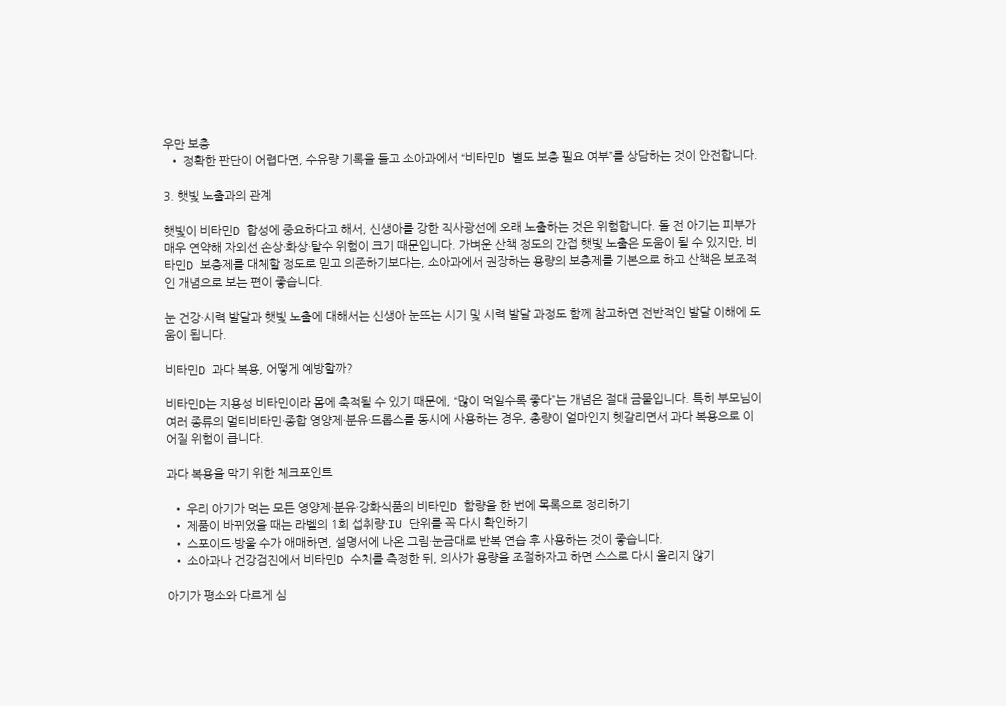우만 보충
  • 정확한 판단이 어렵다면, 수유량 기록을 들고 소아과에서 “비타민D 별도 보충 필요 여부”를 상담하는 것이 안전합니다.

3. 햇빛 노출과의 관계

햇빛이 비타민D 합성에 중요하다고 해서, 신생아를 강한 직사광선에 오래 노출하는 것은 위험합니다. 돌 전 아기는 피부가 매우 연약해 자외선 손상·화상·탈수 위험이 크기 때문입니다. 가벼운 산책 정도의 간접 햇빛 노출은 도움이 될 수 있지만, 비타민D 보충제를 대체할 정도로 믿고 의존하기보다는, 소아과에서 권장하는 용량의 보충제를 기본으로 하고 산책은 보조적인 개념으로 보는 편이 좋습니다.

눈 건강·시력 발달과 햇빛 노출에 대해서는 신생아 눈뜨는 시기 및 시력 발달 과정도 함께 참고하면 전반적인 발달 이해에 도움이 됩니다.

비타민D 과다 복용, 어떻게 예방할까?

비타민D는 지용성 비타민이라 몸에 축적될 수 있기 때문에, “많이 먹일수록 좋다”는 개념은 절대 금물입니다. 특히 부모님이 여러 종류의 멀티비타민·종합 영양제·분유·드롭스를 동시에 사용하는 경우, 총량이 얼마인지 헷갈리면서 과다 복용으로 이어질 위험이 큽니다.

과다 복용을 막기 위한 체크포인트

  • 우리 아기가 먹는 모든 영양제·분유·강화식품의 비타민D 함량을 한 번에 목록으로 정리하기
  • 제품이 바뀌었을 때는 라벨의 1회 섭취량·IU 단위를 꼭 다시 확인하기
  • 스포이드·방울 수가 애매하면, 설명서에 나온 그림·눈금대로 반복 연습 후 사용하는 것이 좋습니다.
  • 소아과나 건강검진에서 비타민D 수치를 측정한 뒤, 의사가 용량을 조절하자고 하면 스스로 다시 올리지 않기

아기가 평소와 다르게 심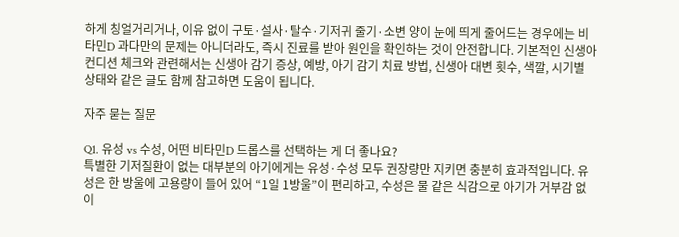하게 칭얼거리거나, 이유 없이 구토·설사·탈수·기저귀 줄기·소변 양이 눈에 띄게 줄어드는 경우에는 비타민D 과다만의 문제는 아니더라도, 즉시 진료를 받아 원인을 확인하는 것이 안전합니다. 기본적인 신생아 컨디션 체크와 관련해서는 신생아 감기 증상, 예방, 아기 감기 치료 방법, 신생아 대변 횟수, 색깔, 시기별 상태와 같은 글도 함께 참고하면 도움이 됩니다.

자주 묻는 질문

Q1. 유성 vs 수성, 어떤 비타민D 드롭스를 선택하는 게 더 좋나요?
특별한 기저질환이 없는 대부분의 아기에게는 유성·수성 모두 권장량만 지키면 충분히 효과적입니다. 유성은 한 방울에 고용량이 들어 있어 “1일 1방울”이 편리하고, 수성은 물 같은 식감으로 아기가 거부감 없이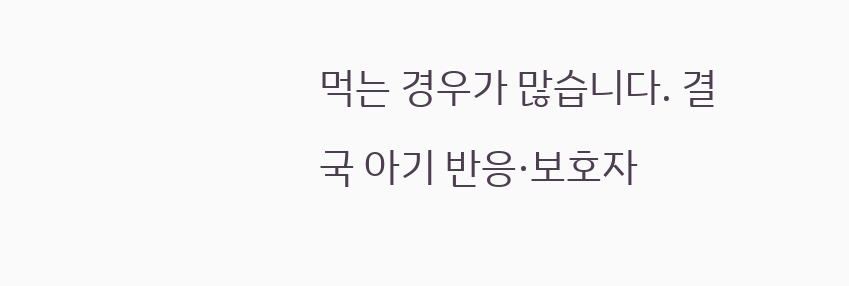먹는 경우가 많습니다. 결국 아기 반응·보호자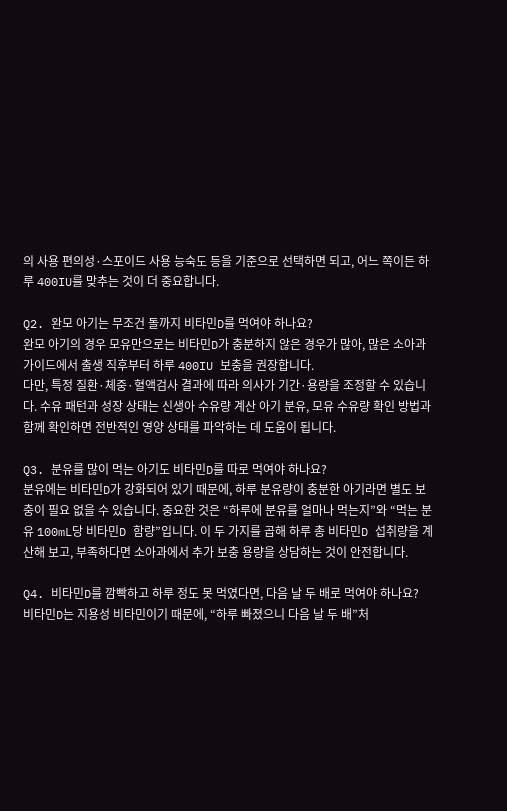의 사용 편의성·스포이드 사용 능숙도 등을 기준으로 선택하면 되고, 어느 쪽이든 하루 400IU를 맞추는 것이 더 중요합니다.

Q2. 완모 아기는 무조건 돌까지 비타민D를 먹여야 하나요?
완모 아기의 경우 모유만으로는 비타민D가 충분하지 않은 경우가 많아, 많은 소아과 가이드에서 출생 직후부터 하루 400IU 보충을 권장합니다.
다만, 특정 질환·체중·혈액검사 결과에 따라 의사가 기간·용량을 조정할 수 있습니다. 수유 패턴과 성장 상태는 신생아 수유량 계산 아기 분유, 모유 수유량 확인 방법과 함께 확인하면 전반적인 영양 상태를 파악하는 데 도움이 됩니다.

Q3. 분유를 많이 먹는 아기도 비타민D를 따로 먹여야 하나요?
분유에는 비타민D가 강화되어 있기 때문에, 하루 분유량이 충분한 아기라면 별도 보충이 필요 없을 수 있습니다. 중요한 것은 “하루에 분유를 얼마나 먹는지”와 “먹는 분유 100mL당 비타민D 함량”입니다. 이 두 가지를 곱해 하루 총 비타민D 섭취량을 계산해 보고, 부족하다면 소아과에서 추가 보충 용량을 상담하는 것이 안전합니다.

Q4. 비타민D를 깜빡하고 하루 정도 못 먹였다면, 다음 날 두 배로 먹여야 하나요?
비타민D는 지용성 비타민이기 때문에, “하루 빠졌으니 다음 날 두 배”처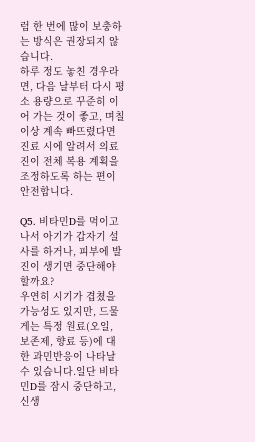럼 한 번에 많이 보충하는 방식은 권장되지 않습니다.
하루 정도 놓친 경우라면, 다음 날부터 다시 평소 용량으로 꾸준히 이어 가는 것이 좋고, 며칠 이상 계속 빠뜨렸다면 진료 시에 알려서 의료진이 전체 복용 계획을 조정하도록 하는 편이 안전합니다.

Q5. 비타민D를 먹이고 나서 아기가 갑자기 설사를 하거나, 피부에 발진이 생기면 중단해야 할까요?
우연히 시기가 겹쳤을 가능성도 있지만, 드물게는 특정 원료(오일, 보존제, 향료 등)에 대한 과민반응이 나타날 수 있습니다.일단 비타민D를 잠시 중단하고, 신생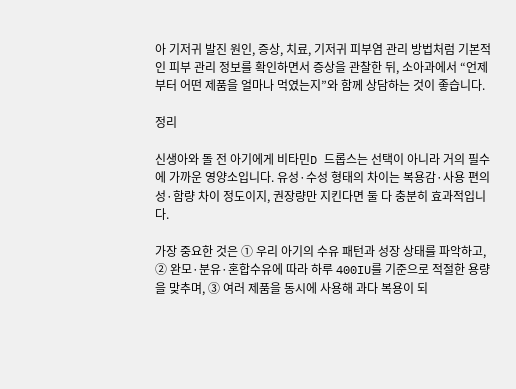아 기저귀 발진 원인, 증상, 치료, 기저귀 피부염 관리 방법처럼 기본적인 피부 관리 정보를 확인하면서 증상을 관찰한 뒤, 소아과에서 “언제부터 어떤 제품을 얼마나 먹였는지”와 함께 상담하는 것이 좋습니다.

정리

신생아와 돌 전 아기에게 비타민D 드롭스는 선택이 아니라 거의 필수에 가까운 영양소입니다. 유성·수성 형태의 차이는 복용감·사용 편의성·함량 차이 정도이지, 권장량만 지킨다면 둘 다 충분히 효과적입니다.

가장 중요한 것은 ① 우리 아기의 수유 패턴과 성장 상태를 파악하고, ② 완모·분유·혼합수유에 따라 하루 400IU를 기준으로 적절한 용량을 맞추며, ③ 여러 제품을 동시에 사용해 과다 복용이 되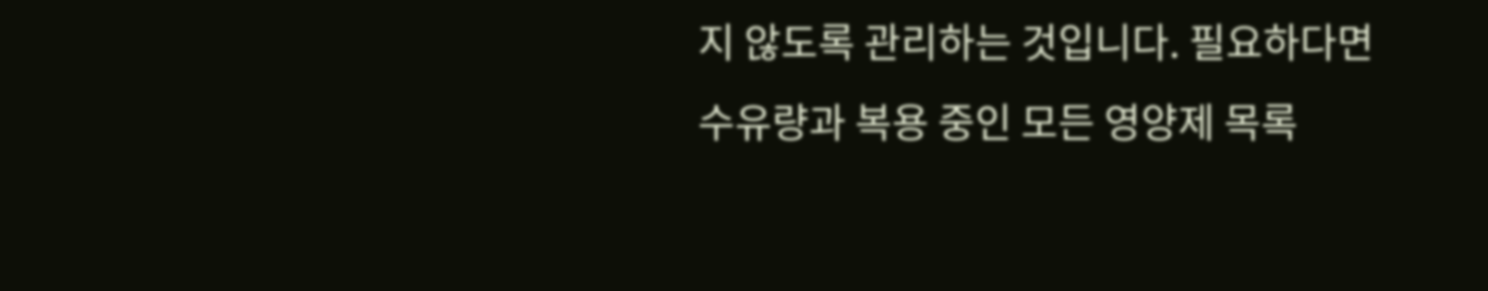지 않도록 관리하는 것입니다. 필요하다면 수유량과 복용 중인 모든 영양제 목록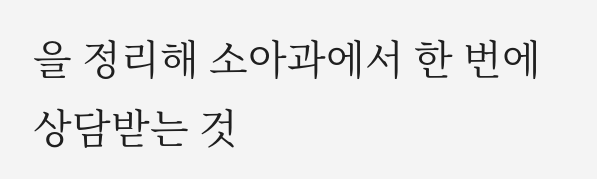을 정리해 소아과에서 한 번에 상담받는 것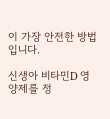이 가장 안전한 방법입니다.

신생아 비타민D 영양제를 정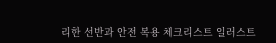리한 선반과 안전 복용 체크리스트 일러스트